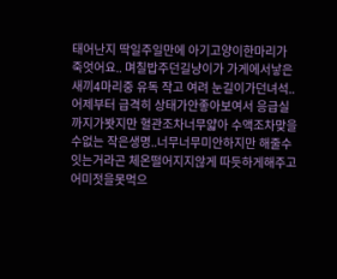태어난지 딱일주일만에 아기고양이한마리가 죽엇어요.. 며칠밥주던길냥이가 가게에서낳은새끼4마리중 유독 작고 여려 눈길이가던녀석.. 어제부터 급격히 상태가안좋아보여서 응급실까지가봣지만 혈관조차너무얇아 수액조차맞을수없는 작은생명..너무너무미안하지만 해줄수잇는거라곤 체온떨어지지않게 따듯하게해주고 어미젓을못먹으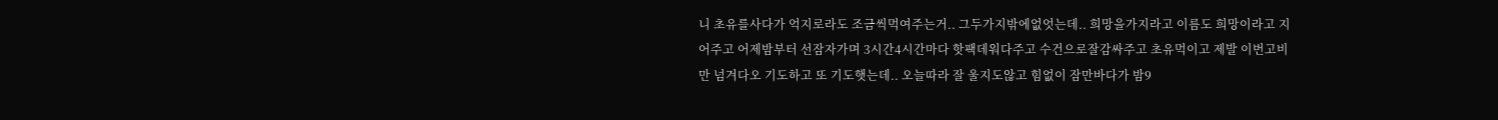니 초유를사다가 억지로라도 조금씩먹여주는거.. 그두가지밖에없엇는데.. 희망을가지라고 이름도 희망이라고 지어주고 어제밤부터 선잠자가며 3시간4시간마다 핫팩데워다주고 수건으로잘감싸주고 초유먹이고 제발 이번고비만 넘겨다오 기도하고 또 기도햇는데.. 오늘따라 잘 울지도않고 힘없이 잠만바다가 밤9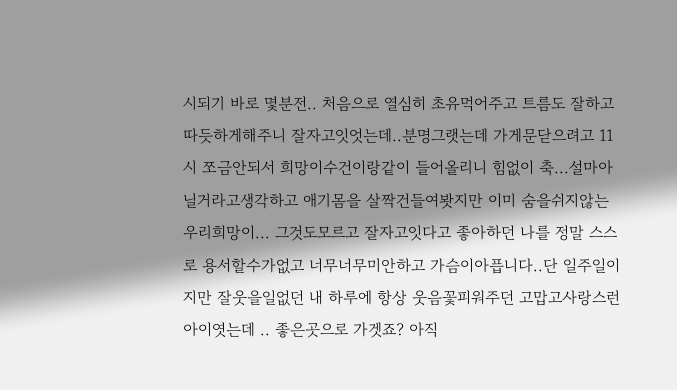시되기 바로 몇분전.. 처음으로 열심히 초유먹어주고 트름도 잘하고 따듯하게해주니 잘자고잇엇는데..분명그랫는데 가게문닫으려고 11시 쪼금안되서 희망이수건이랑같이 들어올리니 힘없이 축...설마아닐거라고생각하고 애기몸을 살짝건들여봣지만 이미 숨을쉬지않는 우리희망이... 그것도모르고 잘자고잇다고 좋아하던 나를 정말 스스로 용서할수가없고 너무너무미안하고 가슴이아픕니다..단 일주일이지만 잘웃을일없던 내 하루에 항상 웃음꽃피워주던 고맙고사랑스런 아이엿는데 .. 좋은곳으로 가겟죠? 아직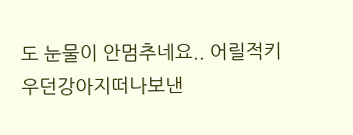도 눈물이 안멈추네요.. 어릴적키우던강아지떠나보낸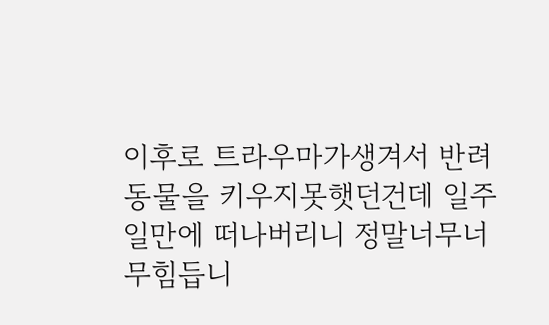이후로 트라우마가생겨서 반려동물을 키우지못햇던건데 일주일만에 떠나버리니 정말너무너무힘듭니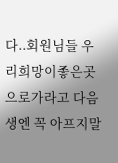다..회원님들 우리희망이좋은곳으로가라고 다음생엔 꼭 아프지말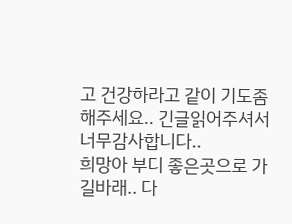고 건강하라고 같이 기도좀 해주세요.. 긴글읽어주셔서 너무감사합니다..
희망아 부디 좋은곳으로 가길바래.. 다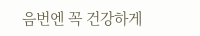음번엔 꼭 건강하게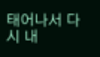태어나서 다시 내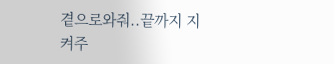곁으로와줘..끝까지 지켜주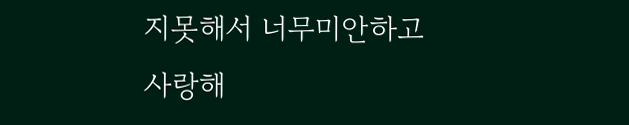지못해서 너무미안하고 사랑해